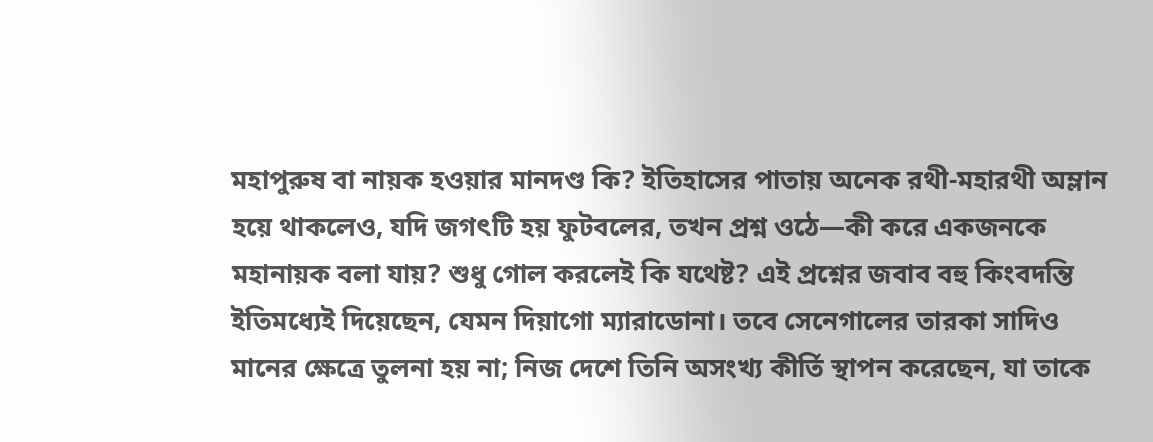মহাপুরুষ বা নায়ক হওয়ার মানদণ্ড কি? ইতিহাসের পাতায় অনেক রথী-মহারথী অম্লান হয়ে থাকলেও, যদি জগৎটি হয় ফুটবলের, তখন প্রশ্ন ওঠে—কী করে একজনকে মহানায়ক বলা যায়? শুধু গোল করলেই কি যথেষ্ট? এই প্রশ্নের জবাব বহু কিংবদন্তি ইতিমধ্যেই দিয়েছেন, যেমন দিয়াগো ম্যারাডোনা। তবে সেনেগালের তারকা সাদিও মানের ক্ষেত্রে তুলনা হয় না; নিজ দেশে তিনি অসংখ্য কীর্তি স্থাপন করেছেন, যা তাকে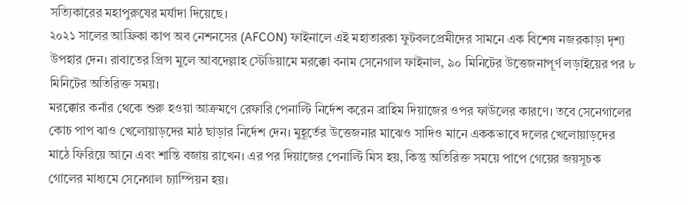সত্যিকারের মহাপুরুষের মর্যাদা দিয়েছে।
২০২১ সালের আফ্রিকা কাপ অব নেশনসের (AFCON) ফাইনালে এই মহাতারকা ফুটবলপ্রেমীদের সামনে এক বিশেষ নজরকাড়া দৃশ্য উপহার দেন। রাবাতের প্রিন্স মুলে আবদেল্লাহ স্টেডিয়ামে মরক্কো বনাম সেনেগাল ফাইনাল, ৯০ মিনিটের উত্তেজনাপূর্ণ লড়াইয়ের পর ৮ মিনিটের অতিরিক্ত সময়।
মরক্কোর কর্নার থেকে শুরু হওয়া আক্রমণে রেফারি পেনাল্টি নির্দেশ করেন ব্রাহিম দিয়াজের ওপর ফাউলের কারণে। তবে সেনেগালের কোচ পাপ ঝাও খেলোয়াড়দের মাঠ ছাড়ার নির্দেশ দেন। মুহূর্তের উত্তেজনার মাঝেও সাদিও মানে এককভাবে দলের খেলোয়াড়দের মাঠে ফিরিয়ে আনে এবং শান্তি বজায় রাখেন। এর পর দিয়াজের পেনাল্টি মিস হয়, কিন্তু অতিরিক্ত সময়ে পাপে গেয়ের জয়সূচক গোলের মাধ্যমে সেনেগাল চ্যাম্পিয়ন হয়।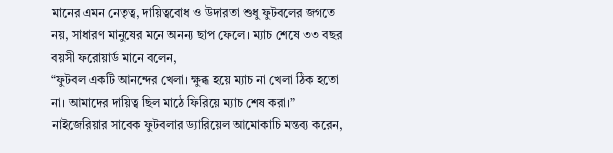মানের এমন নেতৃত্ব, দায়িত্ববোধ ও উদারতা শুধু ফুটবলের জগতে নয়, সাধারণ মানুষের মনে অনন্য ছাপ ফেলে। ম্যাচ শেষে ৩৩ বছর বয়সী ফরোয়ার্ড মানে বলেন,
“ফুটবল একটি আনন্দের খেলা। ক্ষুব্ধ হয়ে ম্যাচ না খেলা ঠিক হতো না। আমাদের দায়িত্ব ছিল মাঠে ফিরিয়ে ম্যাচ শেষ করা।”
নাইজেরিয়ার সাবেক ফুটবলার ড্যারিয়েল আমোকাচি মন্তব্য করেন,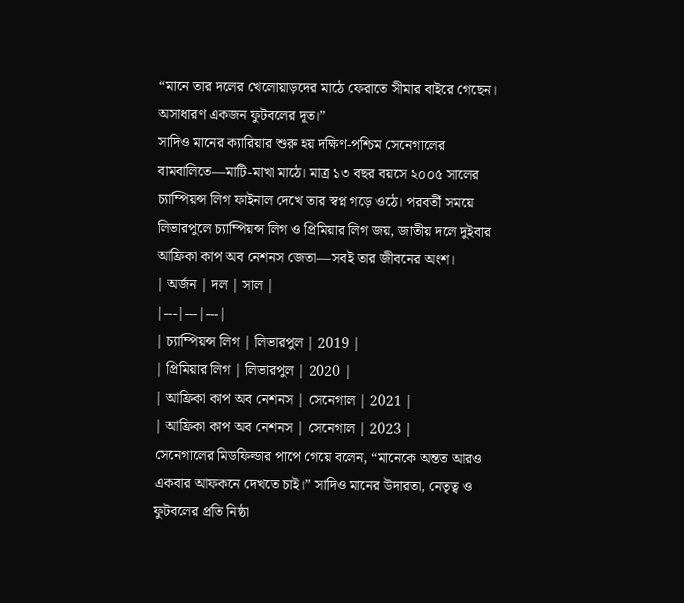“মানে তার দলের খেলোয়াড়দের মাঠে ফেরাতে সীমার বাইরে গেছেন। অসাধারণ একজন ফুটবলের দূত।”
সাদিও মানের ক্যারিয়ার শুরু হয় দক্ষিণ-পশ্চিম সেনেগালের বামবালিতে—মাটি-মাখা মাঠে। মাত্র ১৩ বছর বয়সে ২০০৫ সালের চ্যাম্পিয়ন্স লিগ ফাইনাল দেখে তার স্বপ্ন গড়ে ওঠে। পরবর্তী সময়ে লিভারপুলে চ্যাম্পিয়ন্স লিগ ও প্রিমিয়ার লিগ জয়, জাতীয় দলে দুইবার আফ্রিকা কাপ অব নেশনস জেতা—সবই তার জীবনের অংশ।
| অর্জন | দল | সাল |
|---|---|---|
| চ্যাম্পিয়ন্স লিগ | লিভারপুল | 2019 |
| প্রিমিয়ার লিগ | লিভারপুল | 2020 |
| আফ্রিকা কাপ অব নেশনস | সেনেগাল | 2021 |
| আফ্রিকা কাপ অব নেশনস | সেনেগাল | 2023 |
সেনেগালের মিডফিল্ডার পাপে গেয়ে বলেন, “মানেকে অন্তত আরও একবার আফকনে দেখতে চাই।” সাদিও মানের উদারতা, নেতৃত্ব ও ফুটবলের প্রতি নিষ্ঠা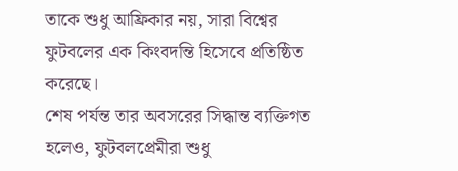তাকে শুধু আফ্রিকার নয়, সারা বিশ্বের ফুটবলের এক কিংবদন্তি হিসেবে প্রতিষ্ঠিত করেছে।
শেষ পর্যন্ত তার অবসরের সিদ্ধান্ত ব্যক্তিগত হলেও, ফুটবলপ্রেমীরা শুধু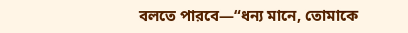বলতে পারবে—“ধন্য মানে, তোমাকে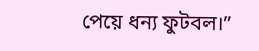পেয়ে ধন্য ফুটবল।”